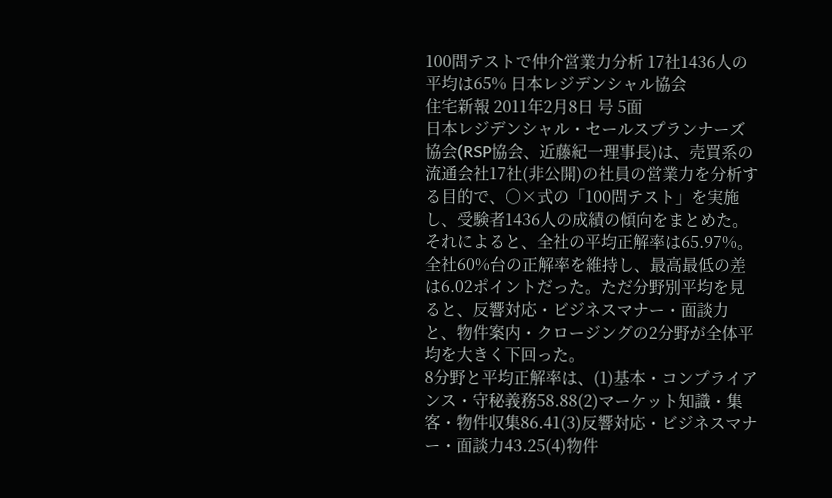100問テストで仲介営業力分析 17社1436人の平均は65% 日本レジデンシャル協会
住宅新報 2011年2月8日 号 5面
日本レジデンシャル・セールスプランナーズ協会(RSP協会、近藤紀一理事長)は、売買系の流通会社17社(非公開)の社員の営業力を分析する目的で、○×式の「100問テスト」を実施し、受験者1436人の成績の傾向をまとめた。
それによると、全社の平均正解率は65.97%。全社60%台の正解率を維持し、最高最低の差は6.02ポイントだった。ただ分野別平均を見ると、反響対応・ビジネスマナー・面談力と、物件案内・クロージングの2分野が全体平均を大きく下回った。
8分野と平均正解率は、(1)基本・コンプライアンス・守秘義務58.88(2)マーケット知識・集客・物件収集86.41(3)反響対応・ビジネスマナー・面談力43.25(4)物件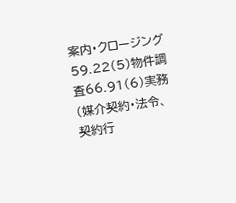案内・クロージング59.22(5)物件調査66.91(6)実務(媒介契約・法令、契約行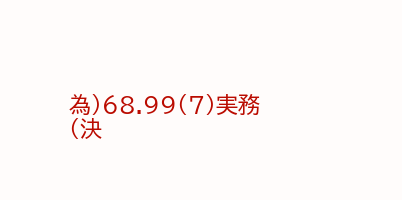為)68.99(7)実務(決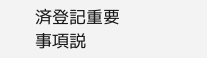済登記重要事項説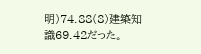明)74.88(8)建築知識69.42だった。